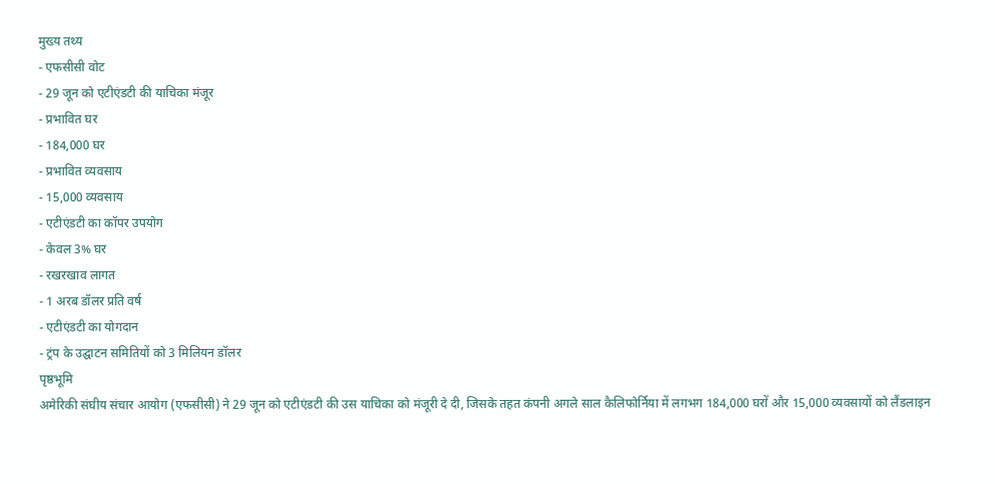मुख्य तथ्य
- एफसीसी वोट
- 29 जून को एटीएंडटी की याचिका मंजूर
- प्रभावित घर
- 184,000 घर
- प्रभावित व्यवसाय
- 15,000 व्यवसाय
- एटीएंडटी का कॉपर उपयोग
- केवल 3% घर
- रखरखाव लागत
- 1 अरब डॉलर प्रति वर्ष
- एटीएंडटी का योगदान
- ट्रंप के उद्घाटन समितियों को 3 मिलियन डॉलर
पृष्ठभूमि
अमेरिकी संघीय संचार आयोग (एफसीसी) ने 29 जून को एटीएंडटी की उस याचिका को मंजूरी दे दी, जिसके तहत कंपनी अगले साल कैलिफोर्निया में लगभग 184,000 घरों और 15,000 व्यवसायों को लैंडलाइन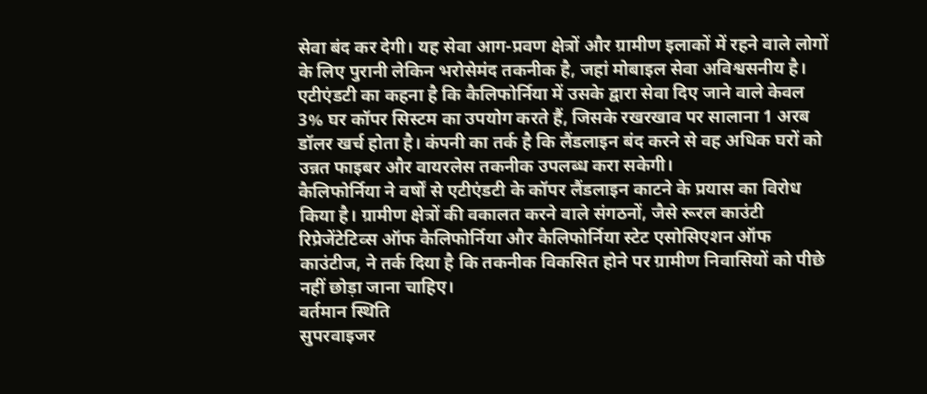सेवा बंद कर देगी। यह सेवा आग-प्रवण क्षेत्रों और ग्रामीण इलाकों में रहने वाले लोगों के लिए पुरानी लेकिन भरोसेमंद तकनीक है, जहां मोबाइल सेवा अविश्वसनीय है।
एटीएंडटी का कहना है कि कैलिफोर्निया में उसके द्वारा सेवा दिए जाने वाले केवल 3% घर कॉपर सिस्टम का उपयोग करते हैं, जिसके रखरखाव पर सालाना 1 अरब डॉलर खर्च होता है। कंपनी का तर्क है कि लैंडलाइन बंद करने से वह अधिक घरों को उन्नत फाइबर और वायरलेस तकनीक उपलब्ध करा सकेगी।
कैलिफोर्निया ने वर्षों से एटीएंडटी के कॉपर लैंडलाइन काटने के प्रयास का विरोध किया है। ग्रामीण क्षेत्रों की वकालत करने वाले संगठनों, जैसे रूरल काउंटी रिप्रेजेंटेटिव्स ऑफ कैलिफोर्निया और कैलिफोर्निया स्टेट एसोसिएशन ऑफ काउंटीज, ने तर्क दिया है कि तकनीक विकसित होने पर ग्रामीण निवासियों को पीछे नहीं छोड़ा जाना चाहिए।
वर्तमान स्थिति
सुपरवाइजर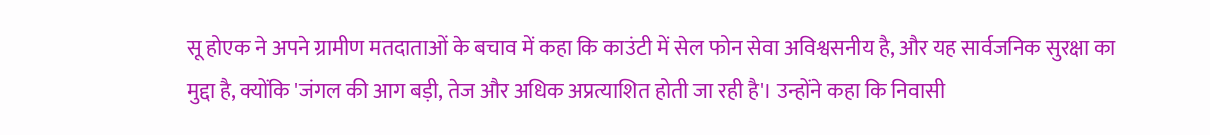सू होएक ने अपने ग्रामीण मतदाताओं के बचाव में कहा कि काउंटी में सेल फोन सेवा अविश्वसनीय है, और यह सार्वजनिक सुरक्षा का मुद्दा है, क्योंकि 'जंगल की आग बड़ी, तेज और अधिक अप्रत्याशित होती जा रही है'। उन्होंने कहा कि निवासी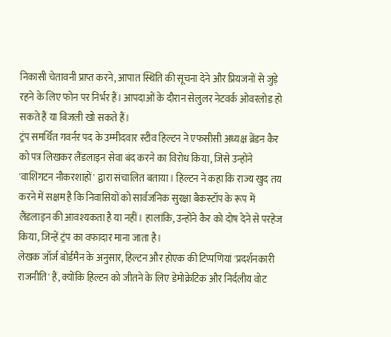निकासी चेतावनी प्राप्त करने, आपात स्थिति की सूचना देने और प्रियजनों से जुड़े रहने के लिए फोन पर निर्भर हैं। आपदाओं के दौरान सेलुलर नेटवर्क ओवरलोड हो सकते हैं या बिजली खो सकते हैं।
ट्रंप समर्थित गवर्नर पद के उम्मीदवार स्टीव हिल्टन ने एफसीसी अध्यक्ष ब्रेंडन कैर को पत्र लिखकर लैंडलाइन सेवा बंद करने का विरोध किया, जिसे उन्होंने 'वाशिंगटन नौकरशाहों' द्वारा संचालित बताया। हिल्टन ने कहा कि राज्य खुद तय करने में सक्षम है कि निवासियों को सार्वजनिक सुरक्षा बैकस्टॉप के रूप में लैंडलाइन की आवश्यकता है या नहीं। हालांकि, उन्होंने कैर को दोष देने से परहेज किया, जिन्हें ट्रंप का वफादार माना जाता है।
लेखक जॉर्ज बोर्डमैन के अनुसार, हिल्टन और होएक की टिप्पणियां 'प्रदर्शनकारी राजनीति' हैं, क्योंकि हिल्टन को जीतने के लिए डेमोक्रेटिक और निर्दलीय वोट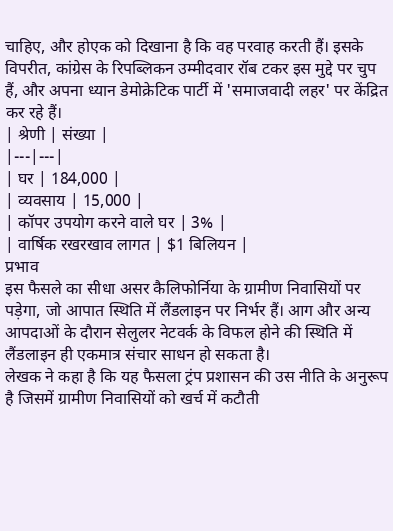चाहिए, और होएक को दिखाना है कि वह परवाह करती हैं। इसके विपरीत, कांग्रेस के रिपब्लिकन उम्मीदवार रॉब टकर इस मुद्दे पर चुप हैं, और अपना ध्यान डेमोक्रेटिक पार्टी में 'समाजवादी लहर' पर केंद्रित कर रहे हैं।
| श्रेणी | संख्या |
|---|---|
| घर | 184,000 |
| व्यवसाय | 15,000 |
| कॉपर उपयोग करने वाले घर | 3% |
| वार्षिक रखरखाव लागत | $1 बिलियन |
प्रभाव
इस फैसले का सीधा असर कैलिफोर्निया के ग्रामीण निवासियों पर पड़ेगा, जो आपात स्थिति में लैंडलाइन पर निर्भर हैं। आग और अन्य आपदाओं के दौरान सेलुलर नेटवर्क के विफल होने की स्थिति में लैंडलाइन ही एकमात्र संचार साधन हो सकता है।
लेखक ने कहा है कि यह फैसला ट्रंप प्रशासन की उस नीति के अनुरूप है जिसमें ग्रामीण निवासियों को खर्च में कटौती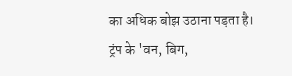का अधिक बोझ उठाना पड़ता है। ट्रंप के 'वन, बिग,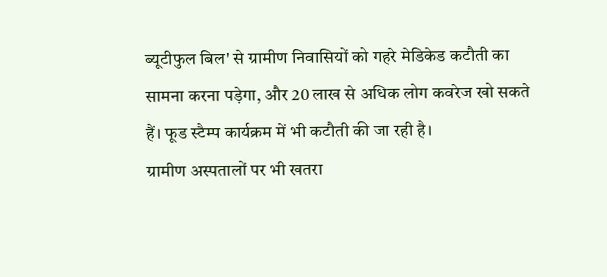ब्यूटीफुल बिल' से ग्रामीण निवासियों को गहरे मेडिकेड कटौती का सामना करना पड़ेगा, और 20 लाख से अधिक लोग कवरेज खो सकते हैं। फूड स्टैम्प कार्यक्रम में भी कटौती की जा रही है।
ग्रामीण अस्पतालों पर भी खतरा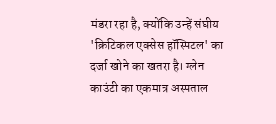मंडरा रहा है, क्योंकि उन्हें संघीय 'क्रिटिकल एक्सेस हॉस्पिटल' का दर्जा खोने का खतरा है। ग्लेन काउंटी का एकमात्र अस्पताल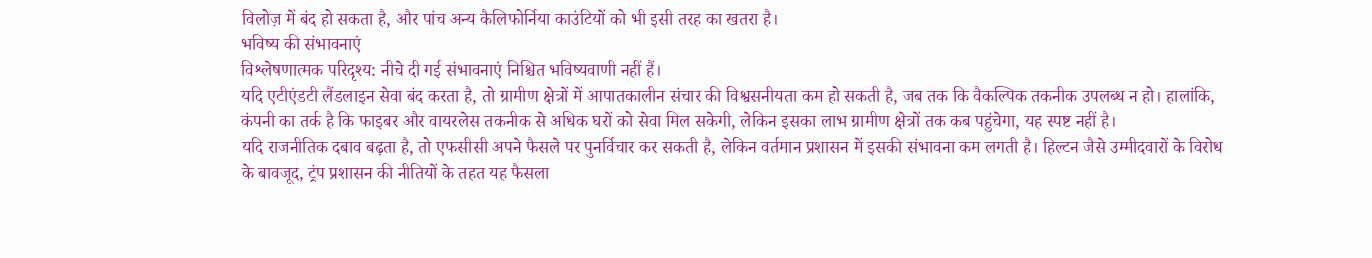विलोज़ में बंद हो सकता है, और पांच अन्य कैलिफोर्निया काउंटियों को भी इसी तरह का खतरा है।
भविष्य की संभावनाएं
विश्लेषणात्मक परिदृश्य: नीचे दी गई संभावनाएं निश्चित भविष्यवाणी नहीं हैं।
यदि एटीएंडटी लैंडलाइन सेवा बंद करता है, तो ग्रामीण क्षेत्रों में आपातकालीन संचार की विश्वसनीयता कम हो सकती है, जब तक कि वैकल्पिक तकनीक उपलब्ध न हो। हालांकि, कंपनी का तर्क है कि फाइबर और वायरलेस तकनीक से अधिक घरों को सेवा मिल सकेगी, लेकिन इसका लाभ ग्रामीण क्षेत्रों तक कब पहुंचेगा, यह स्पष्ट नहीं है।
यदि राजनीतिक दबाव बढ़ता है, तो एफसीसी अपने फैसले पर पुनर्विचार कर सकती है, लेकिन वर्तमान प्रशासन में इसकी संभावना कम लगती है। हिल्टन जैसे उम्मीदवारों के विरोध के बावजूद, ट्रंप प्रशासन की नीतियों के तहत यह फैसला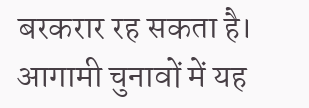बरकरार रह सकता है।
आगामी चुनावों में यह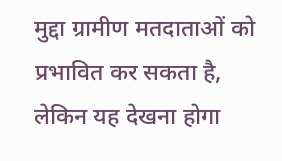मुद्दा ग्रामीण मतदाताओं को प्रभावित कर सकता है, लेकिन यह देखना होगा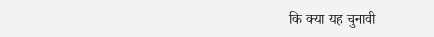कि क्या यह चुनावी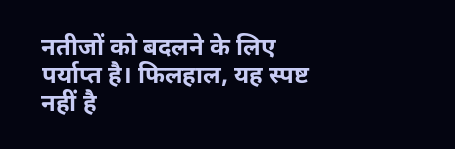नतीजों को बदलने के लिए पर्याप्त है। फिलहाल, यह स्पष्ट नहीं है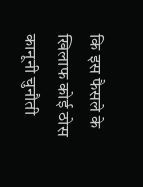कि इस फैसले के खिलाफ कोई ठोस कानूनी चुनौती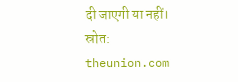दी जाएगी या नहीं।
स्रोत: theunion.com